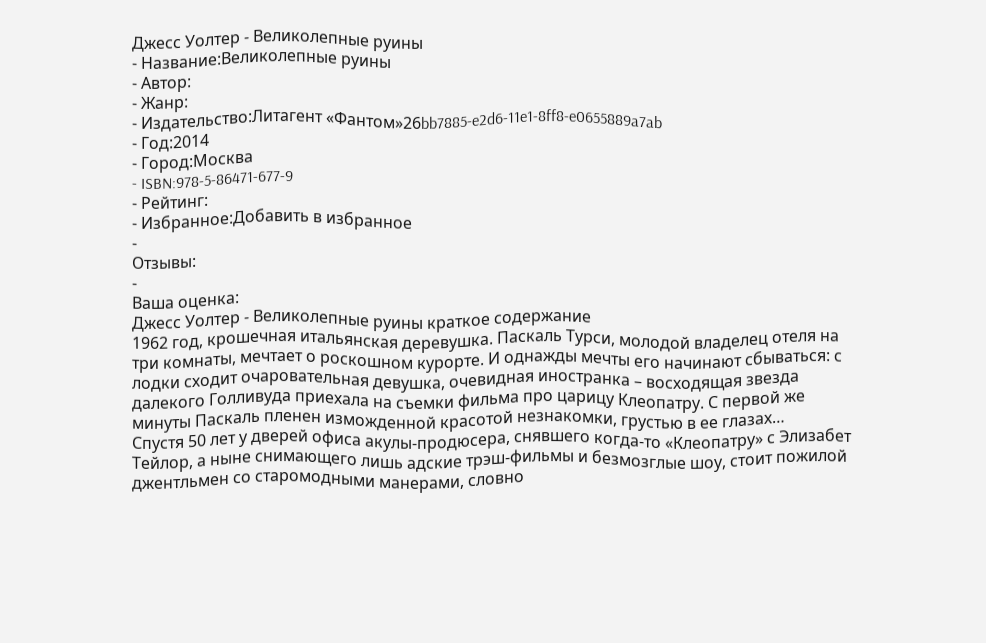Джесс Уолтер - Великолепные руины
- Название:Великолепные руины
- Автор:
- Жанр:
- Издательство:Литагент «Фантом»26bb7885-e2d6-11e1-8ff8-e0655889a7ab
- Год:2014
- Город:Москва
- ISBN:978-5-86471-677-9
- Рейтинг:
- Избранное:Добавить в избранное
-
Отзывы:
-
Ваша оценка:
Джесс Уолтер - Великолепные руины краткое содержание
1962 год, крошечная итальянская деревушка. Паскаль Турси, молодой владелец отеля на три комнаты, мечтает о роскошном курорте. И однажды мечты его начинают сбываться: с лодки сходит очаровательная девушка, очевидная иностранка – восходящая звезда далекого Голливуда приехала на съемки фильма про царицу Клеопатру. С первой же минуты Паскаль пленен изможденной красотой незнакомки, грустью в ее глазах…
Спустя 50 лет у дверей офиса акулы-продюсера, снявшего когда-то «Клеопатру» с Элизабет Тейлор, а ныне снимающего лишь адские трэш-фильмы и безмозглые шоу, стоит пожилой джентльмен со старомодными манерами, словно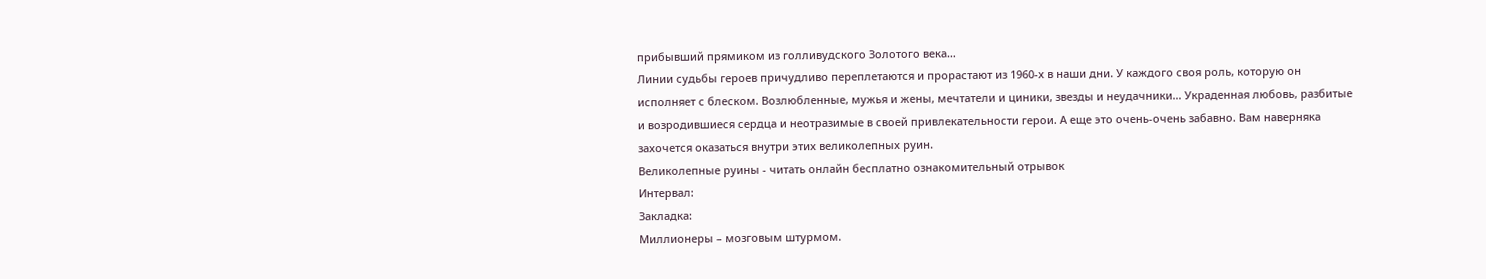прибывший прямиком из голливудского Золотого века…
Линии судьбы героев причудливо переплетаются и прорастают из 1960-х в наши дни. У каждого своя роль, которую он исполняет с блеском. Возлюбленные, мужья и жены, мечтатели и циники, звезды и неудачники… Украденная любовь, разбитые и возродившиеся сердца и неотразимые в своей привлекательности герои. А еще это очень-очень забавно. Вам наверняка захочется оказаться внутри этих великолепных руин.
Великолепные руины - читать онлайн бесплатно ознакомительный отрывок
Интервал:
Закладка:
Миллионеры – мозговым штурмом.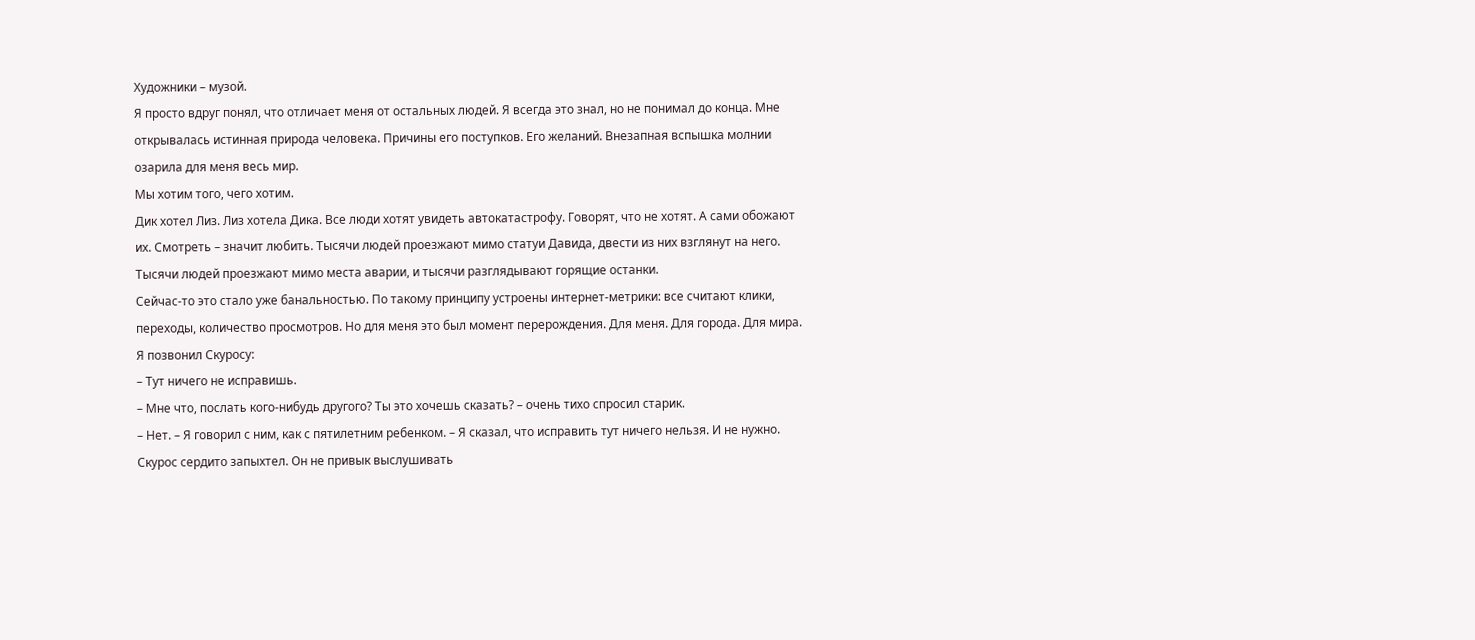Художники – музой.
Я просто вдруг понял, что отличает меня от остальных людей. Я всегда это знал, но не понимал до конца. Мне открывалась истинная природа человека. Причины его поступков. Его желаний. Внезапная вспышка молнии озарила для меня весь мир.
Мы хотим того, чего хотим.
Дик хотел Лиз. Лиз хотела Дика. Все люди хотят увидеть автокатастрофу. Говорят, что не хотят. А сами обожают их. Смотреть – значит любить. Тысячи людей проезжают мимо статуи Давида, двести из них взглянут на него. Тысячи людей проезжают мимо места аварии, и тысячи разглядывают горящие останки.
Сейчас-то это стало уже банальностью. По такому принципу устроены интернет-метрики: все считают клики, переходы, количество просмотров. Но для меня это был момент перерождения. Для меня. Для города. Для мира.
Я позвонил Скуросу:
– Тут ничего не исправишь.
– Мне что, послать кого-нибудь другого? Ты это хочешь сказать? – очень тихо спросил старик.
– Нет. – Я говорил с ним, как с пятилетним ребенком. – Я сказал, что исправить тут ничего нельзя. И не нужно.
Скурос сердито запыхтел. Он не привык выслушивать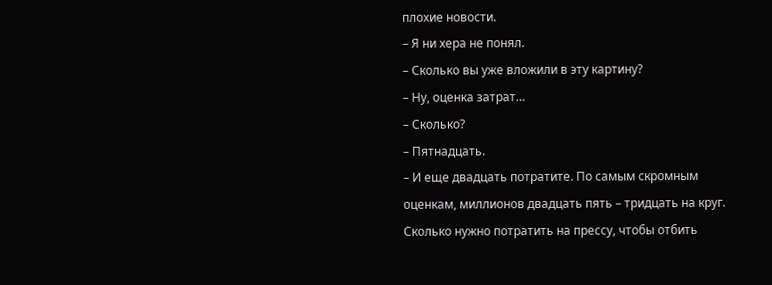плохие новости.
– Я ни хера не понял.
– Сколько вы уже вложили в эту картину?
– Ну, оценка затрат…
– Сколько?
– Пятнадцать.
– И еще двадцать потратите. По самым скромным оценкам, миллионов двадцать пять – тридцать на круг. Сколько нужно потратить на прессу, чтобы отбить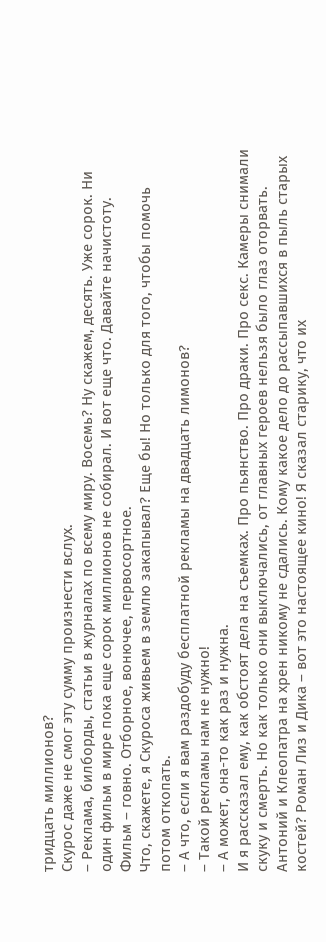тридцать миллионов?
Скурос даже не смог эту сумму произнести вслух.
– Реклама, билборды, статьи в журналах по всему миру. Восемь? Ну скажем, десять. Уже сорок. Ни один фильм в мире пока еще сорок миллионов не собирал. И вот еще что. Давайте начистоту. Фильм – говно. Отборное, вонючее, первосортное.
Что, скажете, я Скуроса живьем в землю закапывал? Еще бы! Но только для того, чтобы помочь потом откопать.
– А что, если я вам раздобуду бесплатной рекламы на двадцать лимонов?
– Такой рекламы нам не нужно!
– А может, она-то как раз и нужна.
И я рассказал ему, как обстоят дела на съемках. Про пьянство. Про драки. Про секс. Камеры снимали скуку и смерть. Но как только они выключались, от главных героев нельзя было глаз оторвать. Антоний и Клеопатра на хрен никому не сдались. Кому какое дело до рассыпавшихся в пыль старых костей? Роман Лиз и Дика – вот это настоящее кино! Я сказал старику, что их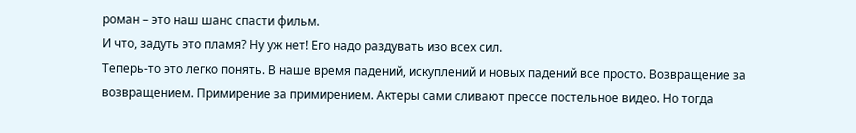роман – это наш шанс спасти фильм.
И что, задуть это пламя? Ну уж нет! Его надо раздувать изо всех сил.
Теперь-то это легко понять. В наше время падений, искуплений и новых падений все просто. Возвращение за возвращением. Примирение за примирением. Актеры сами сливают прессе постельное видео. Но тогда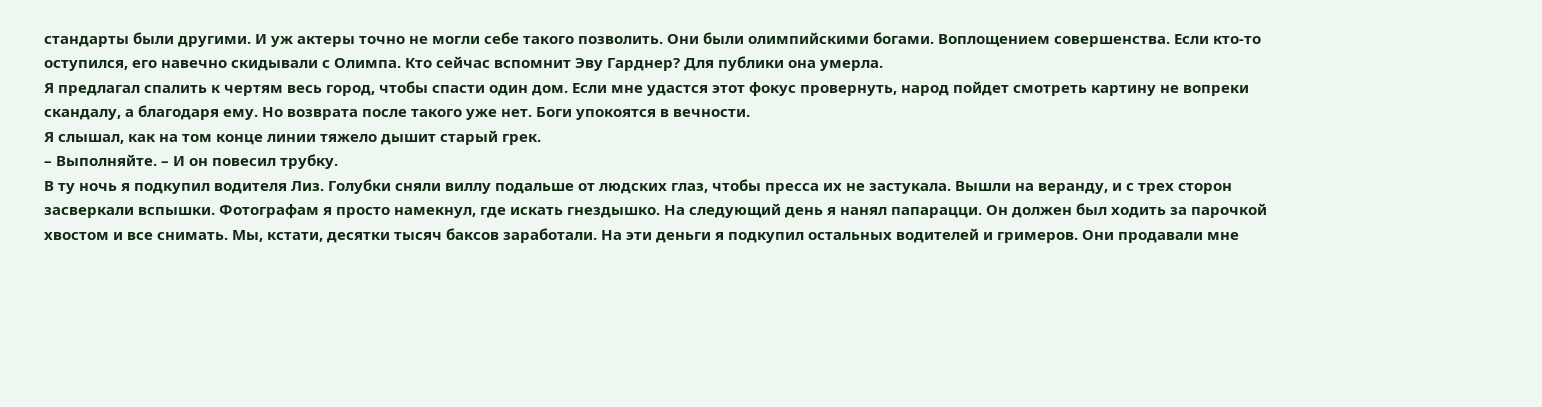стандарты были другими. И уж актеры точно не могли себе такого позволить. Они были олимпийскими богами. Воплощением совершенства. Если кто-то оступился, его навечно скидывали с Олимпа. Кто сейчас вспомнит Эву Гарднер? Для публики она умерла.
Я предлагал спалить к чертям весь город, чтобы спасти один дом. Если мне удастся этот фокус провернуть, народ пойдет смотреть картину не вопреки скандалу, а благодаря ему. Но возврата после такого уже нет. Боги упокоятся в вечности.
Я слышал, как на том конце линии тяжело дышит старый грек.
– Выполняйте. – И он повесил трубку.
В ту ночь я подкупил водителя Лиз. Голубки сняли виллу подальше от людских глаз, чтобы пресса их не застукала. Вышли на веранду, и с трех сторон засверкали вспышки. Фотографам я просто намекнул, где искать гнездышко. На следующий день я нанял папарацци. Он должен был ходить за парочкой хвостом и все снимать. Мы, кстати, десятки тысяч баксов заработали. На эти деньги я подкупил остальных водителей и гримеров. Они продавали мне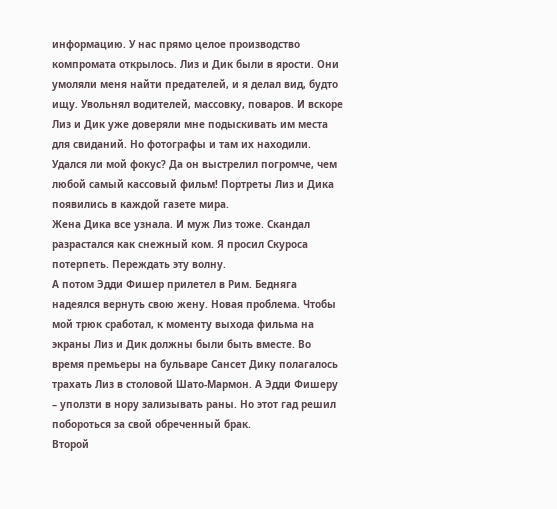информацию. У нас прямо целое производство компромата открылось. Лиз и Дик были в ярости. Они умоляли меня найти предателей, и я делал вид, будто ищу. Увольнял водителей, массовку, поваров. И вскоре Лиз и Дик уже доверяли мне подыскивать им места для свиданий. Но фотографы и там их находили.
Удался ли мой фокус? Да он выстрелил погромче, чем любой самый кассовый фильм! Портреты Лиз и Дика появились в каждой газете мира.
Жена Дика все узнала. И муж Лиз тоже. Скандал разрастался как снежный ком. Я просил Скуроса потерпеть. Переждать эту волну.
А потом Эдди Фишер прилетел в Рим. Бедняга надеялся вернуть свою жену. Новая проблема. Чтобы мой трюк сработал, к моменту выхода фильма на экраны Лиз и Дик должны были быть вместе. Во время премьеры на бульваре Сансет Дику полагалось трахать Лиз в столовой Шато-Мармон. А Эдди Фишеру – уползти в нору зализывать раны. Но этот гад решил побороться за свой обреченный брак.
Второй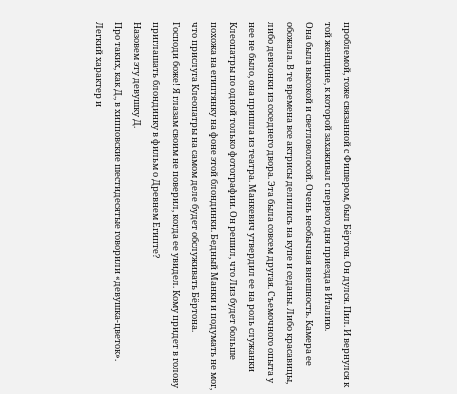проблемой, тоже связанной с Фишером, был Бёртон. Он дулся. Пил. И вернулся к той женщине, к которой захаживал с первого дня приезда в Италию.
Она была высокой и светловолосой. Очень необычная внешность. Камера ее обожала. В те времена все актрисы делились на купе и седаны. Либо красавицы, либо девчонки из соседнего двора. Эта была совсем другая. Съемочного опыта у нее не было, она пришла из театра. Манкевич утвердил ее на роль служанки Клеопатры по одной только фотографии. Он решил, что Лиз будет больше похожа на египтянку на фоне этой блондинки. Бедный Манки и подумать не мог, что прислуга Клеопатры на самом деле будет обслуживать Бёртона.
Господи боже! Я глазам своим не поверил, когда ее увидел. Кому придет в голову приглашать блондинку в фильм о Древнем Египте?
Назовем эту девушку Д.
Про таких, как Д., в хипповские шестидесятые говорили «девушка-цветок». Легкий характер и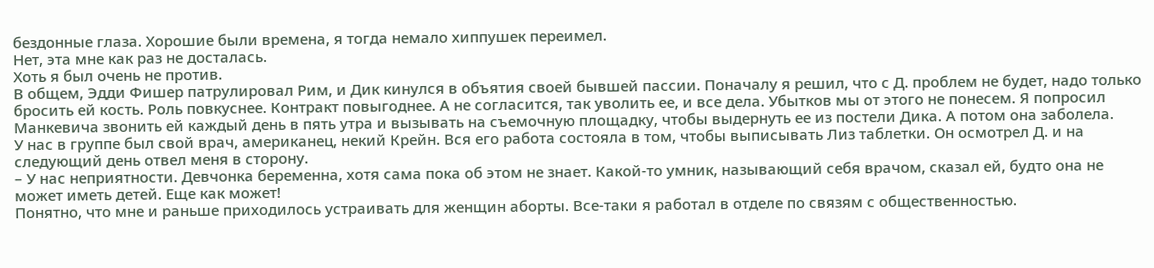бездонные глаза. Хорошие были времена, я тогда немало хиппушек переимел.
Нет, эта мне как раз не досталась.
Хоть я был очень не против.
В общем, Эдди Фишер патрулировал Рим, и Дик кинулся в объятия своей бывшей пассии. Поначалу я решил, что с Д. проблем не будет, надо только бросить ей кость. Роль повкуснее. Контракт повыгоднее. А не согласится, так уволить ее, и все дела. Убытков мы от этого не понесем. Я попросил Манкевича звонить ей каждый день в пять утра и вызывать на съемочную площадку, чтобы выдернуть ее из постели Дика. А потом она заболела.
У нас в группе был свой врач, американец, некий Крейн. Вся его работа состояла в том, чтобы выписывать Лиз таблетки. Он осмотрел Д. и на следующий день отвел меня в сторону.
– У нас неприятности. Девчонка беременна, хотя сама пока об этом не знает. Какой-то умник, называющий себя врачом, сказал ей, будто она не может иметь детей. Еще как может!
Понятно, что мне и раньше приходилось устраивать для женщин аборты. Все-таки я работал в отделе по связям с общественностью.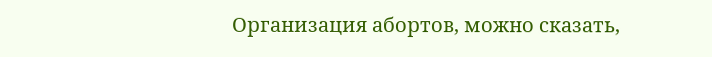Организация абортов, можно сказать,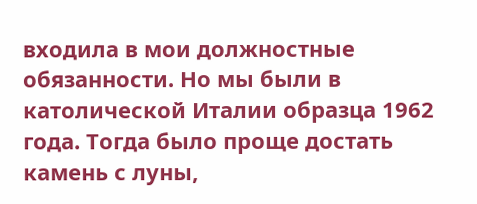входила в мои должностные обязанности. Но мы были в католической Италии образца 1962 года. Тогда было проще достать камень с луны,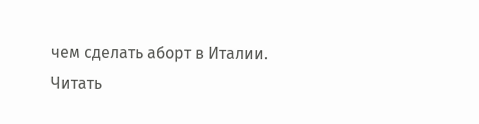чем сделать аборт в Италии.
Читать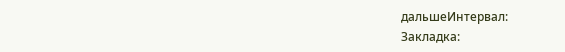дальшеИнтервал:
Закладка: